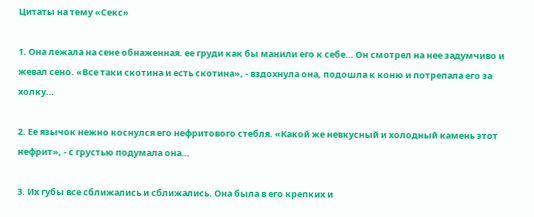Цитаты на тему «Секс»

1. Она лежала на сене обнаженная. ее груди как бы манили его к себе… Он смотрел на нее задумчиво и жевал сено. «Все таки скотина и есть скотина», - вздохнула она, подошла к коню и потрепала его за холку…

2. Ее язычок нежно коснулся его нефритового стебля. «Какой же невкусный и холодный камень этот нефрит», - с грустью подумала она…

3. Их губы все сближались и сближались. Она была в его крепких и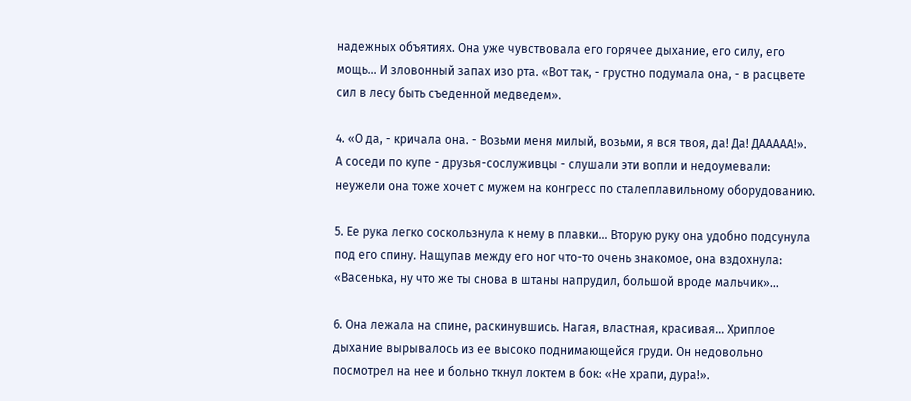надежных объятиях. Она уже чувствовала его горячее дыхание, его силу, его мощь… И зловонный запах изо рта. «Вот так, - грустно подумала она, - в расцвете сил в лесу быть съеденной медведем».

4. «О да, - кричала она. - Возьми меня милый, возьми, я вся твоя, да! Да! ДААААА!». А соседи по купе - друзья-сослуживцы - слушали эти вопли и недоумевали: неужели она тоже хочет с мужем на конгресс по сталеплавильному оборудованию.

5. Ее рука легко соскользнула к нему в плавки… Вторую руку она удобно подсунула под его спину. Нащупав между его ног что-то очень знакомое, она вздохнула: «Васенька, ну что же ты снова в штаны напрудил, большой вроде мальчик»…

6. Она лежала на спине, раскинувшись. Нагая, властная, красивая… Хриплое дыхание вырывалось из ее высоко поднимающейся груди. Он недовольно посмотрел на нее и больно ткнул локтем в бок: «Не храпи, дура!».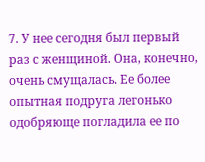7. У нее сегодня был первый раз с женщиной. Она, конечно, очень смущалась. Ее более опытная подруга легонько одобряюще погладила ее по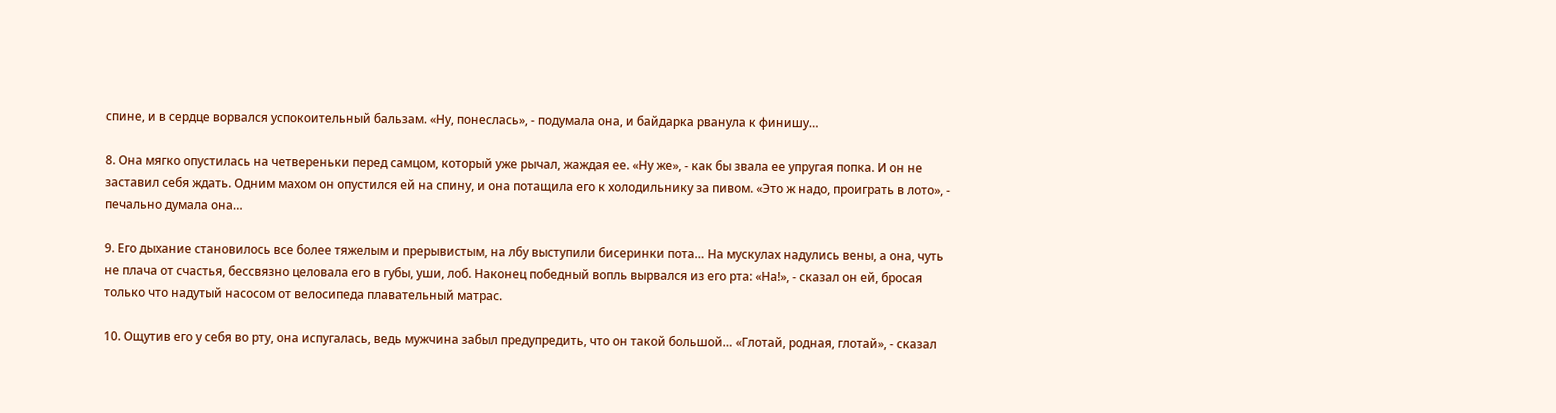спине, и в сердце ворвался успокоительный бальзам. «Ну, понеслась», - подумала она, и байдарка рванула к финишу…

8. Она мягко опустилась на четвереньки перед самцом, который уже рычал, жаждая ее. «Ну же», - как бы звала ее упругая попка. И он не заставил себя ждать. Одним махом он опустился ей на спину, и она потащила его к холодильнику за пивом. «Это ж надо, проиграть в лото», - печально думала она…

9. Его дыхание становилось все более тяжелым и прерывистым, на лбу выступили бисеринки пота… На мускулах надулись вены, а она, чуть не плача от счастья, бессвязно целовала его в губы, уши, лоб. Наконец победный вопль вырвался из его рта: «На!», - сказал он ей, бросая только что надутый насосом от велосипеда плавательный матрас.

10. Ощутив его у себя во рту, она испугалась, ведь мужчина забыл предупредить, что он такой большой… «Глотай, родная, глотай», - сказал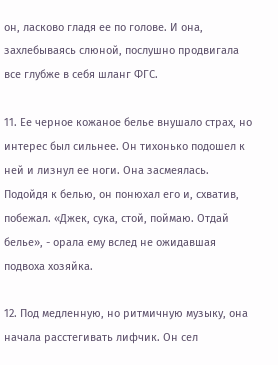он, ласково гладя ее по голове. И она, захлебываясь слюной, послушно продвигала все глубже в себя шланг ФГС.

11. Ее черное кожаное белье внушало страх, но интерес был сильнее. Он тихонько подошел к ней и лизнул ее ноги. Она засмеялась. Подойдя к белью, он понюхал его и, схватив, побежал. «Джек, сука, стой, поймаю. Отдай белье», - орала ему вслед не ожидавшая подвоха хозяйка.

12. Под медленную, но ритмичную музыку, она начала расстегивать лифчик. Он сел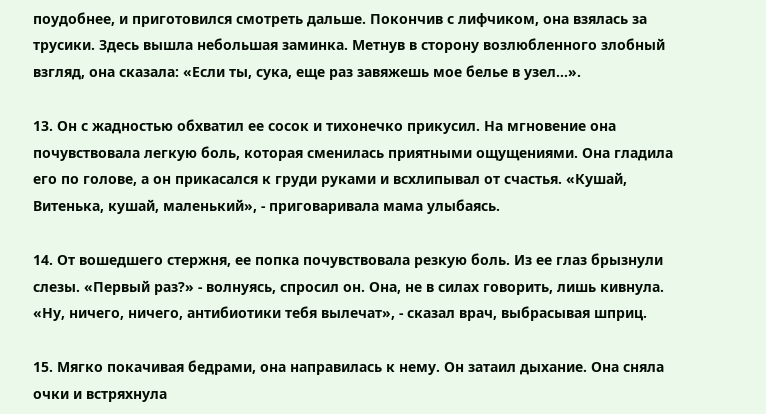поудобнее, и приготовился смотреть дальше. Покончив с лифчиком, она взялась за трусики. Здесь вышла небольшая заминка. Метнув в сторону возлюбленного злобный взгляд, она сказала: «Если ты, сука, еще раз завяжешь мое белье в узел…».

13. Он с жадностью обхватил ее сосок и тихонечко прикусил. На мгновение она почувствовала легкую боль, которая сменилась приятными ощущениями. Она гладила его по голове, а он прикасался к груди руками и всхлипывал от счастья. «Кушай, Витенька, кушай, маленький», - приговаривала мама улыбаясь.

14. От вошедшего стержня, ее попка почувствовала резкую боль. Из ее глаз брызнули слезы. «Первый раз?» - волнуясь, спросил он. Она, не в силах говорить, лишь кивнула. «Ну, ничего, ничего, антибиотики тебя вылечат», - сказал врач, выбрасывая шприц.

15. Мягко покачивая бедрами, она направилась к нему. Он затаил дыхание. Она сняла очки и встряхнула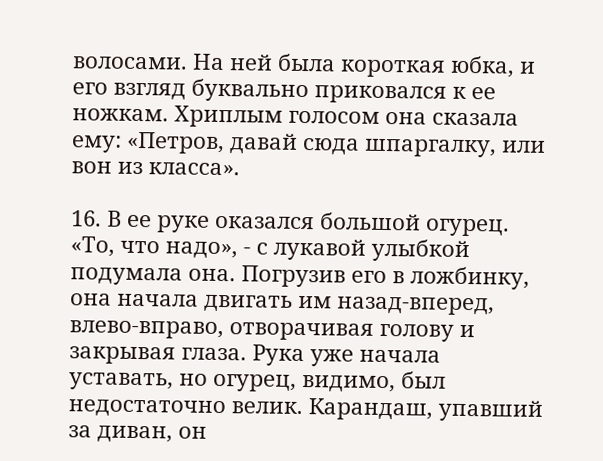волосами. На ней была короткая юбка, и его взгляд буквально приковался к ее ножкам. Хриплым голосом она сказала ему: «Петров, давай сюда шпаргалку, или вон из класса».

16. В ее руке оказался большой огурец. «То, что надо», - с лукавой улыбкой подумала она. Погрузив его в ложбинку, она начала двигать им назад-вперед, влево-вправо, отворачивая голову и закрывая глаза. Рука уже начала уставать, но огурец, видимо, был недостаточно велик. Карандаш, упавший за диван, он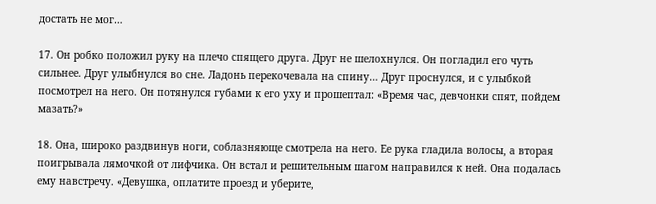достать не мог…

17. Он робко положил руку на плечо спящего друга. Друг не шелохнулся. Он погладил его чуть сильнее. Друг улыбнулся во сне. Ладонь перекочевала на спину… Друг проснулся, и с улыбкой посмотрел на него. Он потянулся губами к его уху и прошептал: «Время час, девчонки спят, пойдем мазать?»

18. Она, широко раздвинув ноги, соблазняюще смотрела на него. Ее рука гладила волосы, а вторая поигрывала лямочкой от лифчика. Он встал и решительным шагом направился к ней. Она подалась ему навстречу. «Девушка, оплатите проезд и уберите,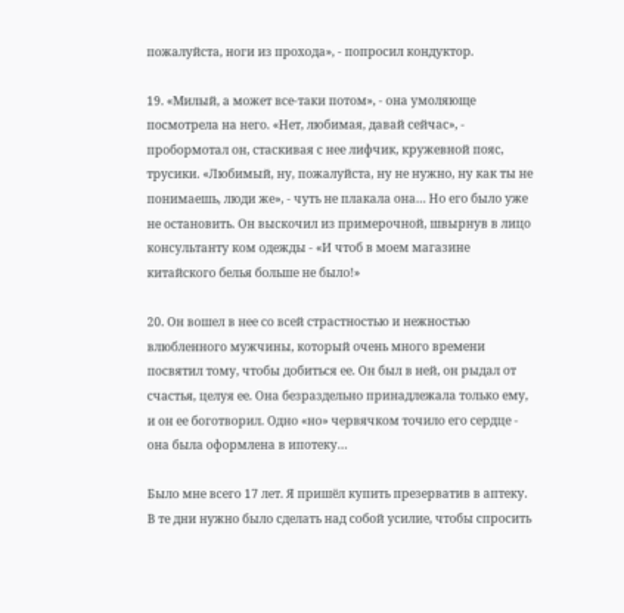пожалуйста, ноги из прохода», - попросил кондуктор.

19. «Милый, а может все-таки потом», - она умоляюще посмотрела на него. «Нет, любимая, давай сейчас», - пробормотал он, стаскивая с нее лифчик, кружевной пояс, трусики. «Любимый, ну, пожалуйста, ну не нужно, ну как ты не понимаешь, люди же», - чуть не плакала она… Но его было уже не остановить. Он выскочил из примерочной, швырнув в лицо консультанту ком одежды - «И чтоб в моем магазине китайского белья больше не было!»

20. Он вошел в нее со всей страстностью и нежностью влюбленного мужчины, который очень много времени посвятил тому, чтобы добиться ее. Он был в ней, он рыдал от счастья, целуя ее. Она безраздельно принадлежала только ему, и он ее боготворил. Одно «но» червячком точило его сердце - она была оформлена в ипотеку…

Было мне всего 17 лет. Я пришёл купить презерватив в аптеку.
В те дни нужно было сделать над собой усилие, чтобы спросить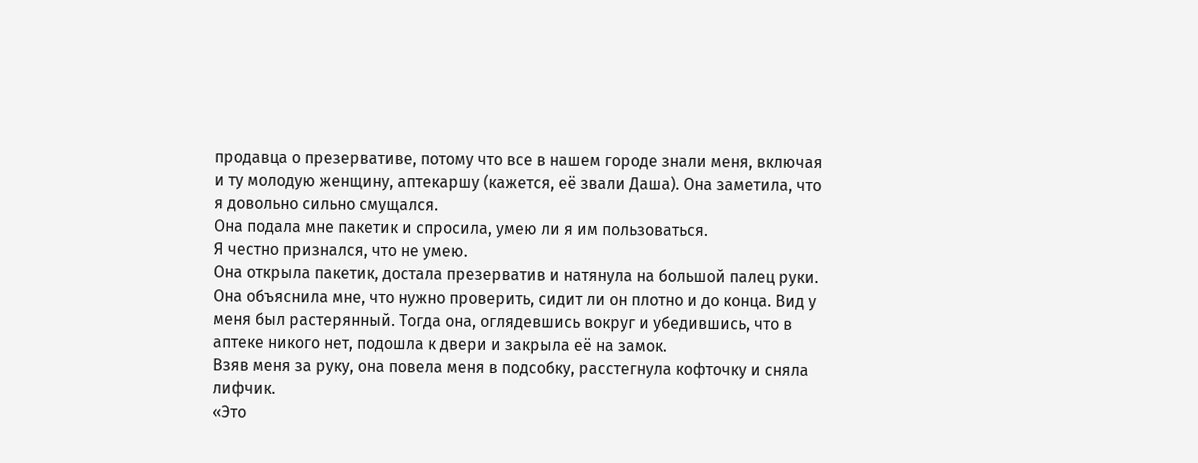продавца о презервативе, потому что все в нашем городе знали меня, включая и ту молодую женщину, аптекаршу (кажется, её звали Даша). Она заметила, что я довольно сильно смущался.
Она подала мне пакетик и спросила, умею ли я им пользоваться.
Я честно признался, что не умею.
Она открыла пакетик, достала презерватив и натянула на большой палец руки. Она объяснила мне, что нужно проверить, сидит ли он плотно и до конца. Вид у меня был растерянный. Тогда она, оглядевшись вокруг и убедившись, что в аптеке никого нет, подошла к двери и закрыла её на замок.
Взяв меня за руку, она повела меня в подсобку, расстегнула кофточку и сняла лифчик.
«Это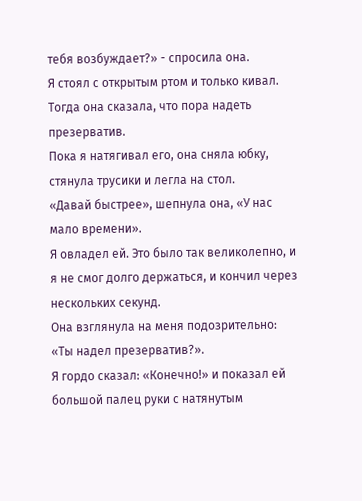тебя возбуждает?» - спросила она.
Я стоял с открытым ртом и только кивал.
Тогда она сказала, что пора надеть презерватив.
Пока я натягивал его, она сняла юбку, стянула трусики и легла на стол.
«Давай быстрее», шепнула она, «У нас мало времени».
Я овладел ей. Это было так великолепно, и я не смог долго держаться, и кончил через нескольких секунд.
Она взглянула на меня подозрительно:
«Ты надел презерватив?».
Я гордо сказал: «Конечно!» и показал ей большой палец руки с натянутым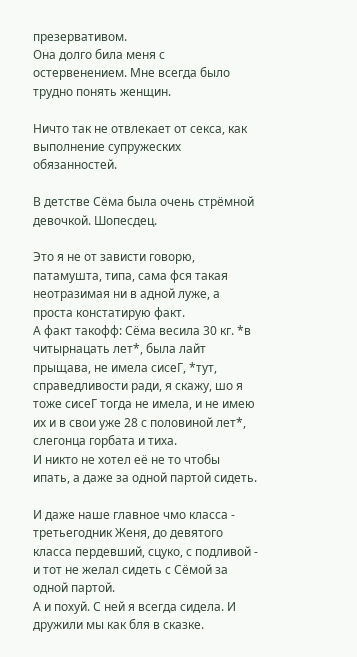презервативом.
Она долго била меня с остервенением. Мне всегда было трудно понять женщин.

Ничто так не отвлекает от секса, как выполнение супружеских обязанностей.

В детстве Сёма была очень стрёмной девочкой. Шопесдец.

Это я не от зависти говорю, патамушта, типа, сама фся такая неотразимая ни в адной луже, а проста констатирую факт.
А факт такофф: Сёма весила 30 кг. *в читырнацать лет*, была лайт прыщава, не имела сисеГ, *тут, справедливости ради, я скажу, шо я тоже сисеГ тогда не имела, и не имею их и в свои уже 28 с половиной лет*, слегонца горбата и тиха.
И никто не хотел её не то чтобы ипать, а даже за одной партой сидеть.

И даже наше главное чмо класса - третьегодник Женя, до девятого класса пердевший, сцуко, с подливой - и тот не желал сидеть с Сёмой за одной партой.
А и похуй. С ней я всегда сидела. И дружили мы как бля в сказке.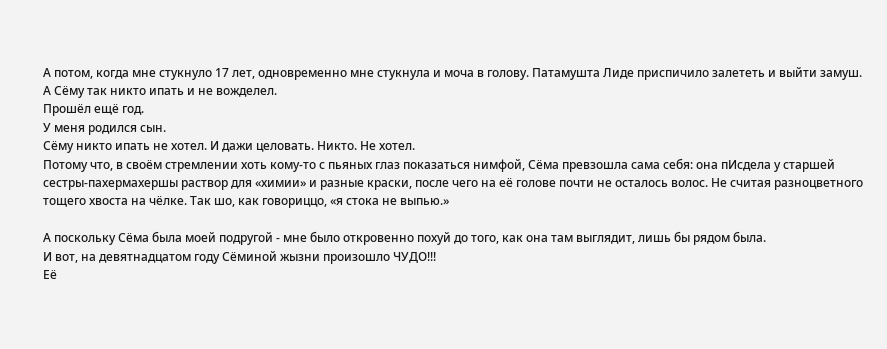А потом, когда мне стукнуло 17 лет, одновременно мне стукнула и моча в голову. Патамушта Лиде приспичило залететь и выйти замуш.
А Сёму так никто ипать и не вожделел.
Прошёл ещё год.
У меня родился сын.
Сёму никто ипать не хотел. И дажи целовать. Никто. Не хотел.
Потому что, в своём стремлении хоть кому-то с пьяных глаз показаться нимфой, Сёма превзошла сама себя: она пИсдела у старшей сестры-пахермахершы раствор для «химии» и разные краски, после чего на её голове почти не осталось волос. Не считая разноцветного тощего хвоста на чёлке. Так шо, как говориццо, «я стока не выпью.»

А поскольку Сёма была моей подругой - мне было откровенно похуй до того, как она там выглядит, лишь бы рядом была.
И вот, на девятнадцатом году Сёминой жызни произошло ЧУДО!!!
Её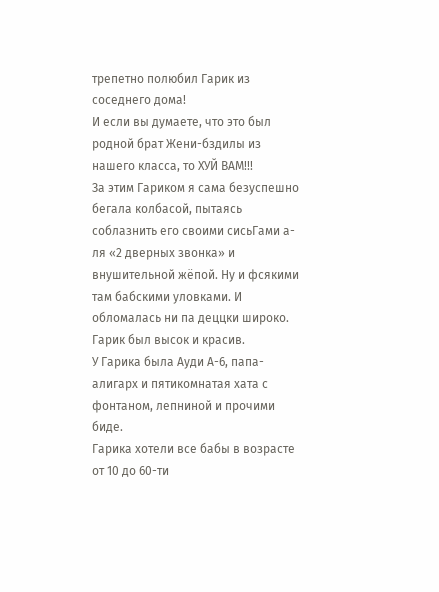трепетно полюбил Гарик из соседнего дома!
И если вы думаете, что это был родной брат Жени-бздилы из нашего класса, то ХУЙ ВАМ!!!
За этим Гариком я сама безуспешно бегала колбасой, пытаясь соблазнить его своими сисьГами а-ля «2 дверных звонка» и внушительной жёпой. Ну и фсякими там бабскими уловками. И обломалась ни па деццки широко.
Гарик был высок и красив.
У Гарика была Ауди А-6, папа-алигарх и пятикомнатая хата с фонтаном, лепниной и прочими биде.
Гарика хотели все бабы в возрасте от 10 до 60-ти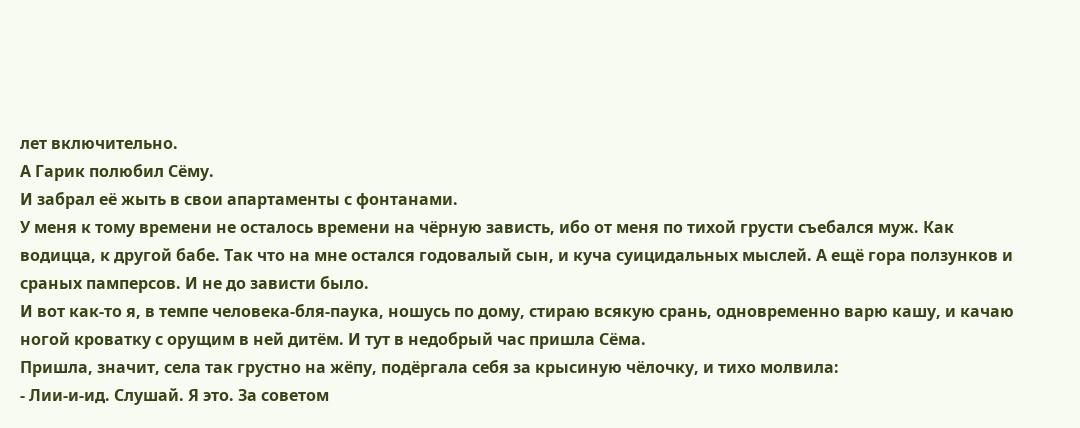лет включительно.
А Гарик полюбил Сёму.
И забрал её жыть в свои апартаменты с фонтанами.
У меня к тому времени не осталось времени на чёрную зависть, ибо от меня по тихой грусти съебался муж. Как водицца, к другой бабе. Так что на мне остался годовалый сын, и куча суицидальных мыслей. А ещё гора ползунков и сраных памперсов. И не до зависти было.
И вот как-то я, в темпе человека-бля-паука, ношусь по дому, стираю всякую срань, одновременно варю кашу, и качаю ногой кроватку с орущим в ней дитём. И тут в недобрый час пришла Сёма.
Пришла, значит, села так грустно на жёпу, подёргала себя за крысиную чёлочку, и тихо молвила:
- Лии-и-ид. Слушай. Я это. За советом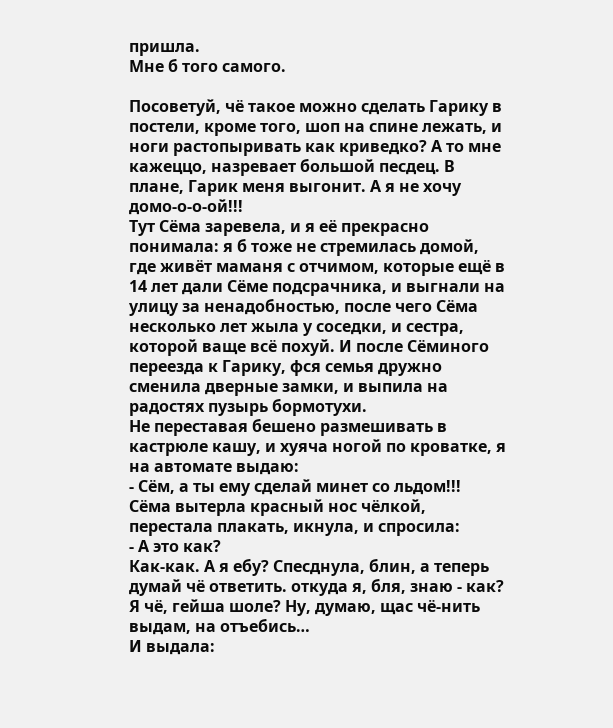пришла.
Мне б того самого.

Посоветуй, чё такое можно сделать Гарику в постели, кроме того, шоп на спине лежать, и ноги растопыривать как криведко? А то мне кажеццо, назревает большой песдец. В плане, Гарик меня выгонит. А я не хочу домо-о-о-ой!!!
Тут Сёма заревела, и я её прекрасно понимала: я б тоже не стремилась домой, где живёт маманя с отчимом, которые ещё в 14 лет дали Сёме подсрачника, и выгнали на улицу за ненадобностью, после чего Сёма несколько лет жыла у соседки, и сестра, которой ваще всё похуй. И после Сёминого переезда к Гарику, фся семья дружно сменила дверные замки, и выпила на радостях пузырь бормотухи.
Не переставая бешено размешивать в кастрюле кашу, и хуяча ногой по кроватке, я на автомате выдаю:
- Сём, а ты ему сделай минет со льдом!!!
Сёма вытерла красный нос чёлкой, перестала плакать, икнула, и спросила:
- А это как?
Как-как. А я ебу? Спесднула, блин, а теперь думай чё ответить. откуда я, бля, знаю - как? Я чё, гейша шоле? Ну, думаю, щас чё-нить выдам, на отъебись…
И выдала: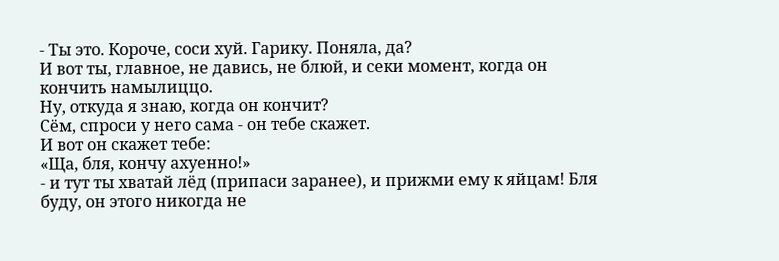- Ты это. Короче, соси хуй. Гарику. Поняла, да?
И вот ты, главное, не давись, не блюй, и секи момент, когда он кончить намылиццо.
Ну, откуда я знаю, когда он кончит?
Сём, спроси у него сама - он тебе скажет.
И вот он скажет тебе:
«Ща, бля, кончу ахуенно!»
- и тут ты хватай лёд (припаси заранее), и прижми ему к яйцам! Бля буду, он этого никогда не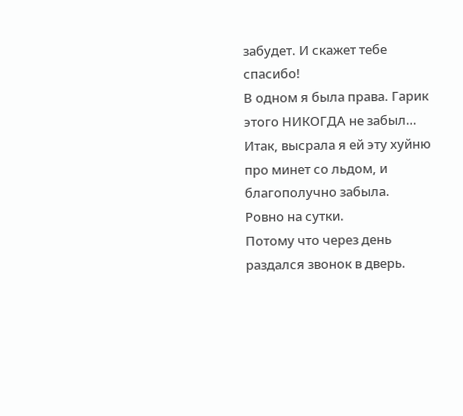забудет. И скажет тебе спасибо!
В одном я была права. Гарик этого НИКОГДА не забыл…
Итак, высрала я ей эту хуйню про минет со льдом, и благополучно забыла.
Ровно на сутки.
Потому что через день раздался звонок в дверь.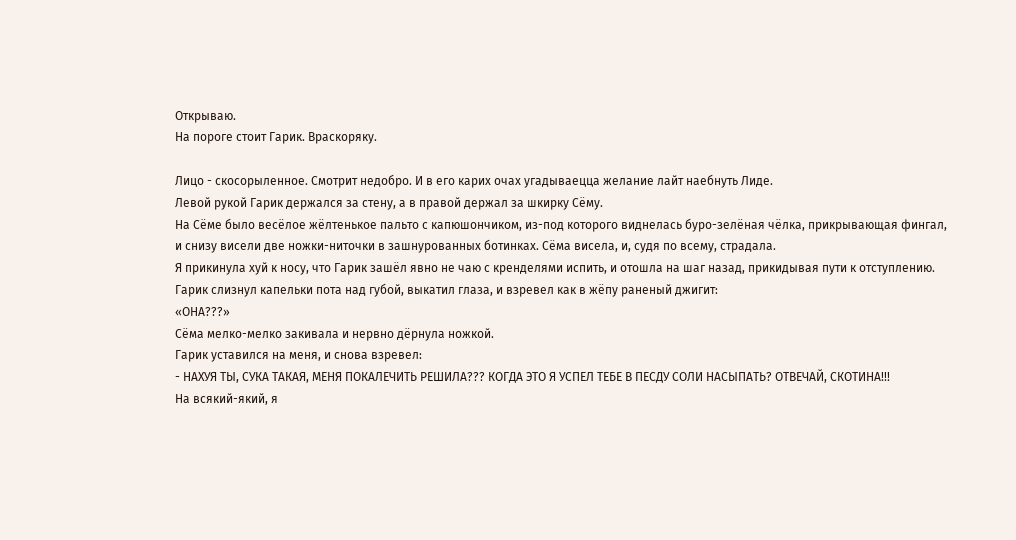Открываю.
На пороге стоит Гарик. Враскоряку.

Лицо - скосорыленное. Смотрит недобро. И в его карих очах угадываецца желание лайт наебнуть Лиде.
Левой рукой Гарик держался за стену, а в правой держал за шкирку Сёму.
На Сёме было весёлое жёлтенькое пальто с капюшончиком, из-под которого виднелась буро-зелёная чёлка, прикрывающая фингал, и снизу висели две ножки-ниточки в зашнурованных ботинках. Сёма висела, и, судя по всему, страдала.
Я прикинула хуй к носу, что Гарик зашёл явно не чаю с кренделями испить, и отошла на шаг назад, прикидывая пути к отступлению.
Гарик слизнул капельки пота над губой, выкатил глаза, и взревел как в жёпу раненый джигит:
«ОНА???»
Сёма мелко-мелко закивала и нервно дёрнула ножкой.
Гарик уставился на меня, и снова взревел:
- НАХУЯ ТЫ, СУКА ТАКАЯ, МЕНЯ ПОКАЛЕЧИТЬ РЕШИЛА??? КОГДА ЭТО Я УСПЕЛ ТЕБЕ В ПЕСДУ СОЛИ НАСЫПАТЬ? ОТВЕЧАЙ, СКОТИНА!!!
На всякий-який, я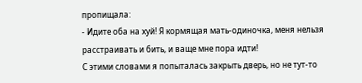пропищала:
- Идите оба на хуй! Я кормящая мать-одиночка, меня нельзя расстраивать и бить, и ваще мне пора идти!
С этими словами я попыталась закрыть дверь, но не тут-то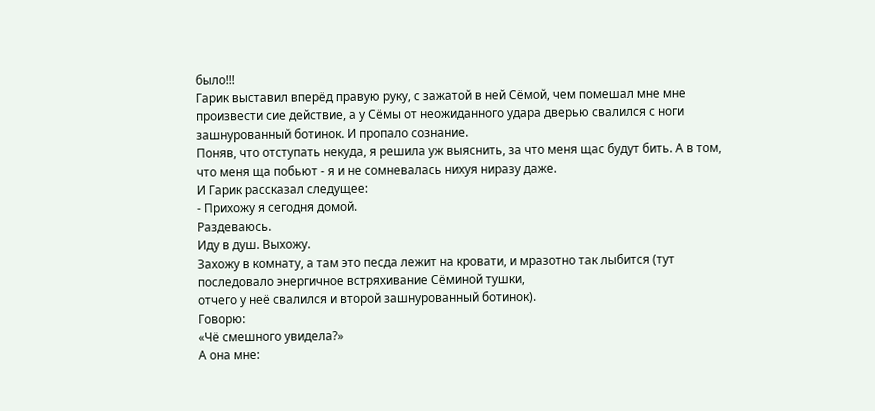было!!!
Гарик выставил вперёд правую руку, с зажатой в ней Сёмой, чем помешал мне мне произвести сие действие, а у Сёмы от неожиданного удара дверью свалился с ноги зашнурованный ботинок. И пропало сознание.
Поняв, что отступать некуда, я решила уж выяснить, за что меня щас будут бить. А в том, что меня ща побьют - я и не сомневалась нихуя ниразу даже.
И Гарик рассказал следущее:
- Прихожу я сегодня домой.
Раздеваюсь.
Иду в душ. Выхожу.
Захожу в комнату, а там это песда лежит на кровати, и мразотно так лыбится (тут последовало энергичное встряхивание Сёминой тушки,
отчего у неё свалился и второй зашнурованный ботинок).
Говорю:
«Чё смешного увидела?»
А она мне: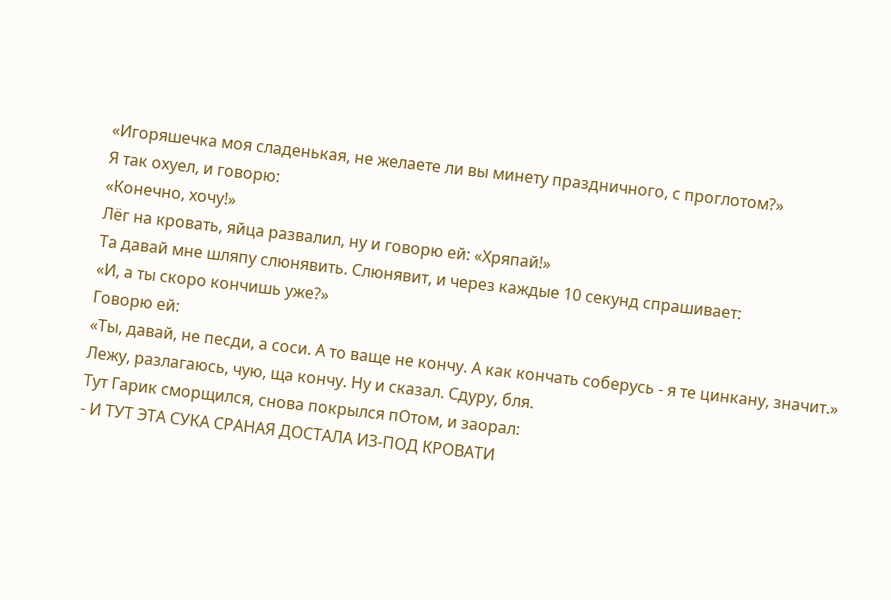«Игоряшечка моя сладенькая, не желаете ли вы минету праздничного, с проглотом?»
Я так охуел, и говорю:
«Конечно, хочу!»
Лёг на кровать, яйца развалил, ну и говорю ей: «Хряпай!»
Та давай мне шляпу слюнявить. Слюнявит, и через каждые 10 секунд спрашивает:
«И, а ты скоро кончишь уже?»
Говорю ей:
«Ты, давай, не песди, а соси. А то ваще не кончу. А как кончать соберусь - я те цинкану, значит.»
Лежу, разлагаюсь, чую, ща кончу. Ну и сказал. Сдуру, бля.
Тут Гарик сморщился, снова покрылся пОтом, и заорал:
- И ТУТ ЭТА СУКА СРАНАЯ ДОСТАЛА ИЗ-ПОД КРОВАТИ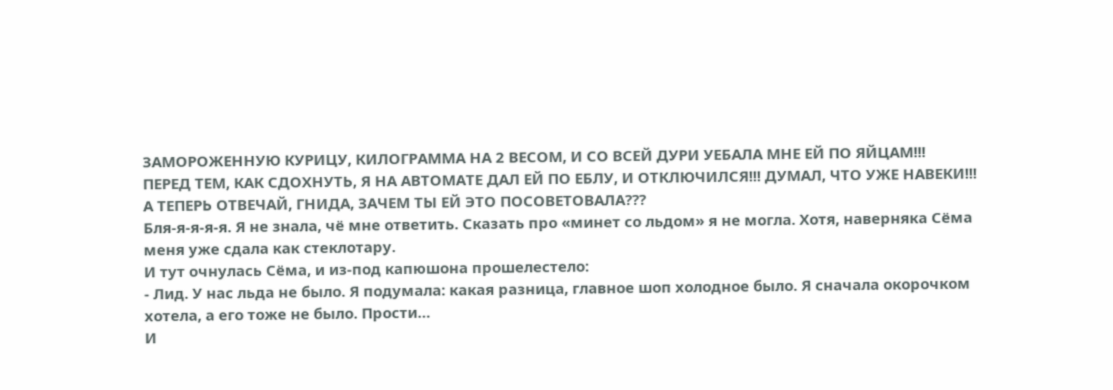ЗАМОРОЖЕННУЮ КУРИЦУ, КИЛОГРАММА НА 2 ВЕСОМ, И СО ВСЕЙ ДУРИ УЕБАЛА МНЕ ЕЙ ПО ЯЙЦАМ!!!
ПЕРЕД ТЕМ, КАК СДОХНУТЬ, Я НА АВТОМАТЕ ДАЛ ЕЙ ПО ЕБЛУ, И ОТКЛЮЧИЛСЯ!!! ДУМАЛ, ЧТО УЖЕ НАВЕКИ!!!
А ТЕПЕРЬ ОТВЕЧАЙ, ГНИДА, ЗАЧЕМ ТЫ ЕЙ ЭТО ПОСОВЕТОВАЛА???
Бля-я-я-я-я. Я не знала, чё мне ответить. Сказать про «минет со льдом» я не могла. Хотя, наверняка Сёма меня уже сдала как стеклотару.
И тут очнулась Сёма, и из-под капюшона прошелестело:
- Лид. У нас льда не было. Я подумала: какая разница, главное шоп холодное было. Я сначала окорочком хотела, а его тоже не было. Прости…
И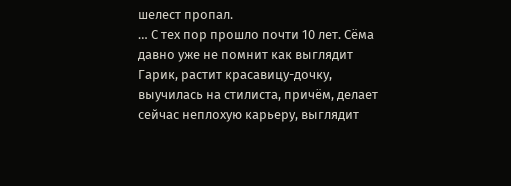шелест пропал.
… С тех пор прошло почти 10 лет. Сёма давно уже не помнит как выглядит Гарик, растит красавицу-дочку, выучилась на стилиста, причём, делает сейчас неплохую карьеру, выглядит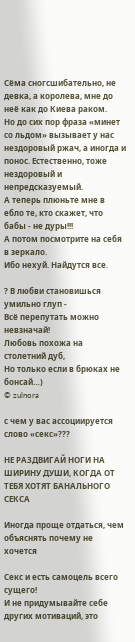Сёма сногсшибательно, не девка, а королева, мне до неё как до Киева раком.
Но до сих пор фраза «минет со льдом» вызывает у нас нездоровый ржач, а иногда и понос. Естественно, тоже нездоровый и непредсказуемый.
А теперь плюньте мне в ебло те, кто скажет, что бабы - не дуры!!!
А потом посмотрите на себя в зеркало.
Ибо нехуй. Найдутся все.

? В любви становишься умильно глуп -
Всё перепутать можно невзначай!
Любовь похожа на столетний дуб,
Но только если в брюках не бонсай…)
© zulnora

с чем у вас ассоциируется слово «секс»???

НЕ РАЗДВИГАЙ НОГИ НА ШИРИНУ ДУШИ, КОГДА ОТ ТЕБЯ ХОТЯТ БАНАЛЬНОГО СЕКСА

Иногда проще отдаться, чем объяснять почему не хочется

Секс и есть самоцель всего сущего!
И не придумывайте себе других мотиваций, это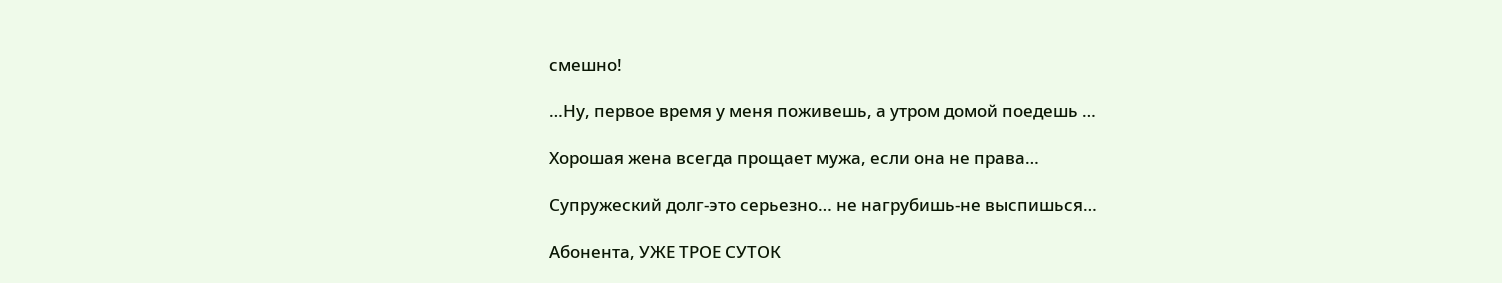смешно!

…Ну, первое время у меня поживешь, а утром домой поедешь …

Хорошая жена всегда прощает мужа, если она не права…

Супружеский долг-это серьезно… не нагрубишь-не выспишься…

Абонента, УЖЕ ТРОЕ СУТОК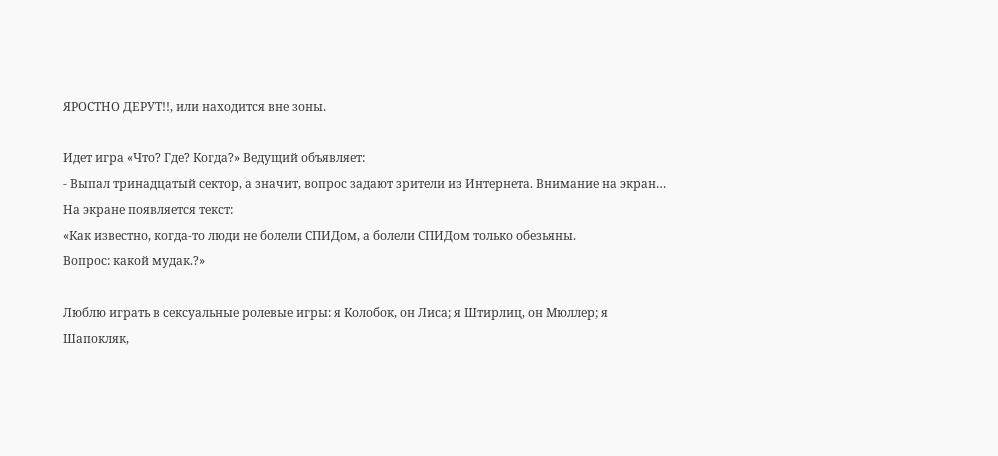ЯРОСТНО ДЕРУТ!!, или находится вне зоны.

Идет игра «Что? Где? Когда?» Ведущий объявляет:
- Выпал тринадцатый сектор, а значит, вопрос задают зрители из Интернета. Внимание на экран…
На экране появляется текст:
«Как известно, когда-то люди не болели СПИДом, а болели СПИДом только обезьяны.
Вопрос: какой мудак.?»

Люблю играть в сексуальные ролевые игры: я Колобок, он Лиса; я Штирлиц, он Мюллер; я Шапокляк,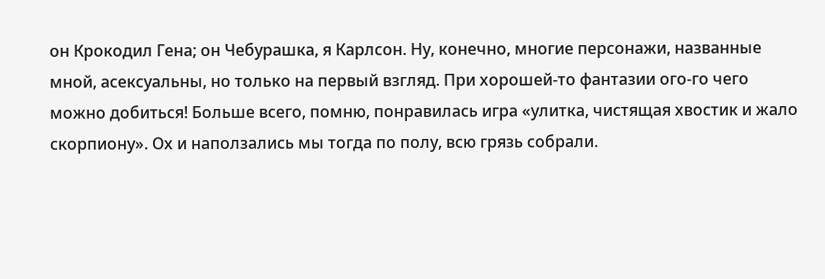он Крокодил Гена; он Чебурашка, я Карлсон. Ну, конечно, многие персонажи, названные мной, асексуальны, но только на первый взгляд. При хорошей-то фантазии ого-го чего можно добиться! Больше всего, помню, понравилась игра «улитка, чистящая хвостик и жало скорпиону». Ох и наползались мы тогда по полу, всю грязь собрали.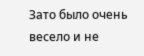Зато было очень весело и не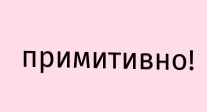примитивно!